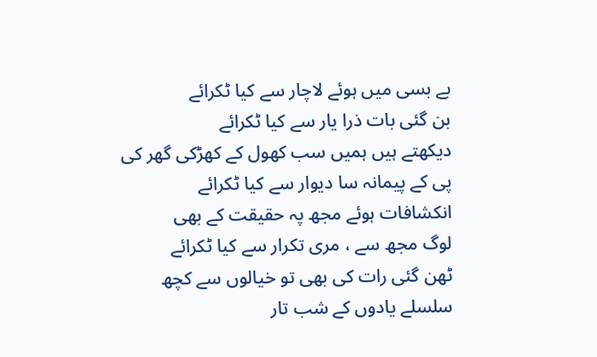بے بسی میں ہوئے لاچار سے کیا ٹکرائے
بن گئی بات ذرا یار سے کیا ٹکرائے
دیکھتے ہیں ہمیں سب کھول کے کھڑکی گھر کی
پی کے پیمانہ سا دیوار سے کیا ٹکرائے
انکشافات ہوئے مجھ پہ حقیقت کے بھی
لوگ مجھ سے ، مری تکرار سے کیا ٹکرائے
ٹھن گئی رات کی بھی تو خیالوں سے کچھ
سلسلے یادوں کے شب تار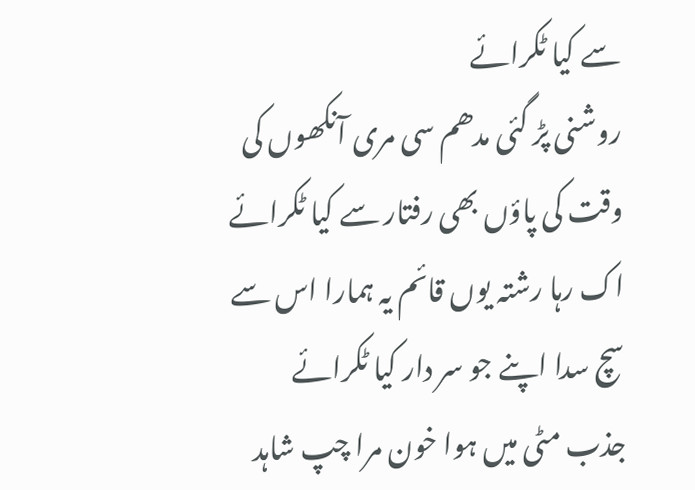سے کیا ٹکرائے
روشنی پڑ گئی مدھم سی مری آنکھوں کی
وقت کی پاؤں بھی رفتار سے کیا ٹکرائے
اک رہا رشتہ یوں قائم یہ ہمارا اس سے
سچ سدا اپنے جو سر دار کیا ٹکرائے
جذب مٹی میں ہوا خون مرا چپ شاہد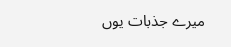میرے جذبات یوں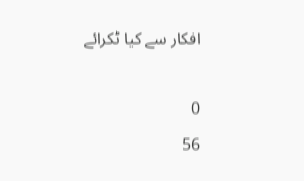افکار سے کیا ٹکرائے

0
56